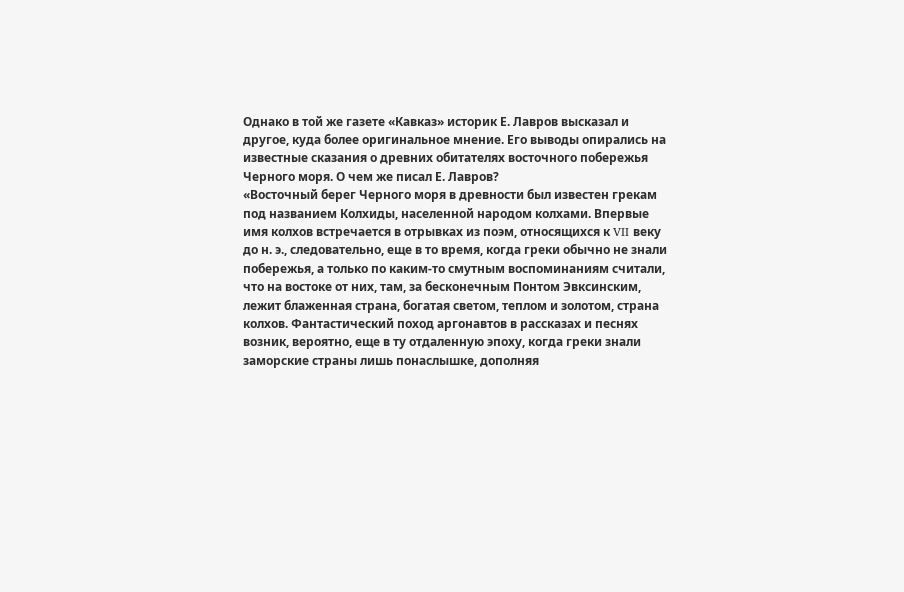Однако в той же газете «Кавказ» историк Е. Лавров высказал и другое, куда более оригинальное мнение. Его выводы опирались на известные сказания о древних обитателях восточного побережья Черного моря. О чем же писал Е. Лавров?
«Восточный берег Черного моря в древности был известен грекам под названием Колхиды, населенной народом колхами. Впервые имя колхов встречается в отрывках из поэм, относящихся к VII веку до н. э., следовательно, еще в то время, когда греки обычно не знали побережья, а только по каким-то смутным воспоминаниям считали, что на востоке от них, там, за бесконечным Понтом Эвксинским, лежит блаженная страна, богатая светом, теплом и золотом, страна колхов. Фантастический поход аргонавтов в рассказах и песнях возник, вероятно, еще в ту отдаленную эпоху, когда греки знали заморские страны лишь понаслышке, дополняя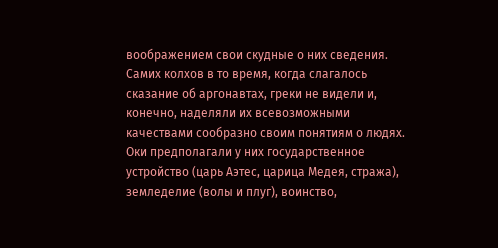воображением свои скудные о них сведения.
Самих колхов в то время, когда слагалось сказание об аргонавтах, греки не видели и, конечно, наделяли их всевозможными качествами сообразно своим понятиям о людях. Оки предполагали у них государственное устройство (царь Аэтес, царица Медея, стража), земледелие (волы и плуг), воинство,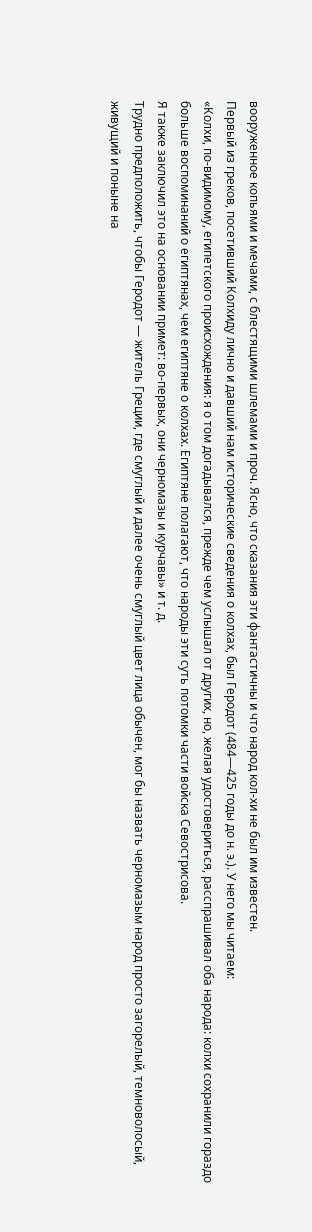вооруженное копьями и мечами, с блестящими шлемами и проч. Ясно, что сказания эти фантастичны и что народ кол-хи не был им известен.
Первый из греков, посетивший Колхиду лично и давший нам исторические сведения о колхах, был Геродот (484—425 годы до н. э.). У него мы читаем:
«Колхи, по-видимому, египетского происхождения: я о том догадывался, прежде чем услышал от других, но, желая удостовериться, расспрашивал оба народа: колхи сохранили гораздо больше воспоминаний о египтянах, чем египтяне о колхах. Египтяне полагают, что народы эти суть потомки части войска Севострисова.
Я также заключил это на основании примет: во-первых, они черномазы и курчавы» и т. д.
Трудно предположить, чтобы Геродот — житель Греции, где смуглый и далее очень смуглый цвет лица обычен, мог бы назвать черномазым народ просто загорелый, темноволосый, живущий и поныне на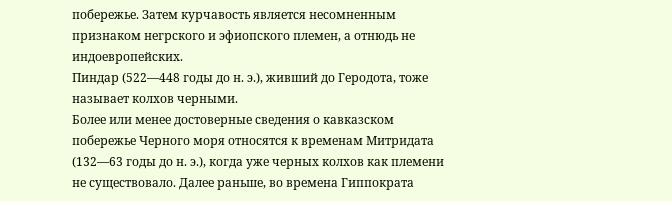побережье. Затем курчавость является несомненным признаком негрского и эфиопского племен, а отнюдь не индоевропейских.
Пиндар (522—448 годы до н. э.), живший до Геродота, тоже называет колхов черными.
Более или менее достоверные сведения о кавказском побережье Черного моря относятся к временам Митридата (132—63 годы до н. э.), когда уже черных колхов как племени не существовало. Далее раньше, во времена Гиппократа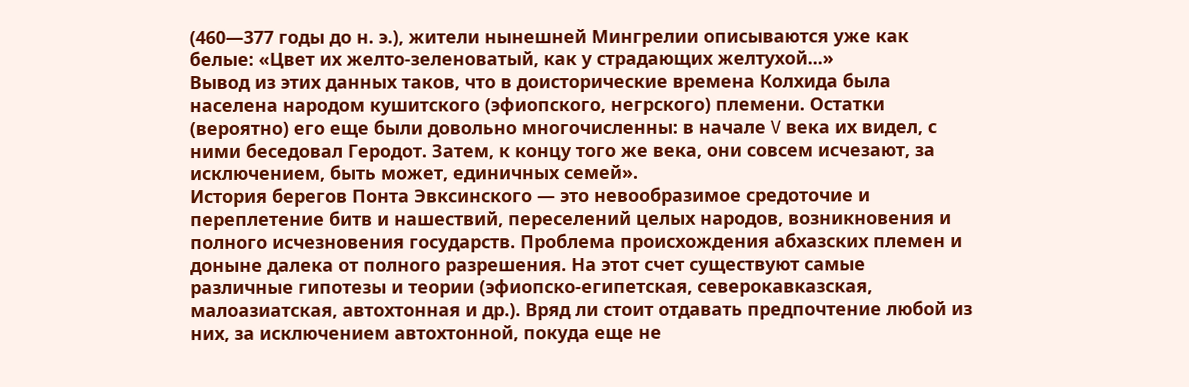(460—377 годы до н. э.), жители нынешней Мингрелии описываются уже как белые: «Цвет их желто-зеленоватый, как у страдающих желтухой...»
Вывод из этих данных таков, что в доисторические времена Колхида была населена народом кушитского (эфиопского, негрского) племени. Остатки (вероятно) его еще были довольно многочисленны: в начале V века их видел, с ними беседовал Геродот. Затем, к концу того же века, они совсем исчезают, за исключением, быть может, единичных семей».
История берегов Понта Эвксинского — это невообразимое средоточие и переплетение битв и нашествий, переселений целых народов, возникновения и полного исчезновения государств. Проблема происхождения абхазских племен и доныне далека от полного разрешения. На этот счет существуют самые различные гипотезы и теории (эфиопско-египетская, северокавказская, малоазиатская, автохтонная и др.). Вряд ли стоит отдавать предпочтение любой из них, за исключением автохтонной, покуда еще не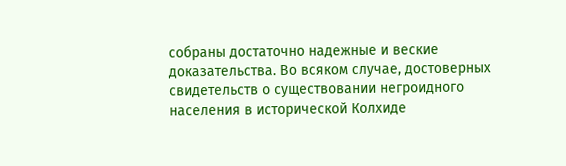собраны достаточно надежные и веские доказательства. Во всяком случае, достоверных свидетельств о существовании негроидного населения в исторической Колхиде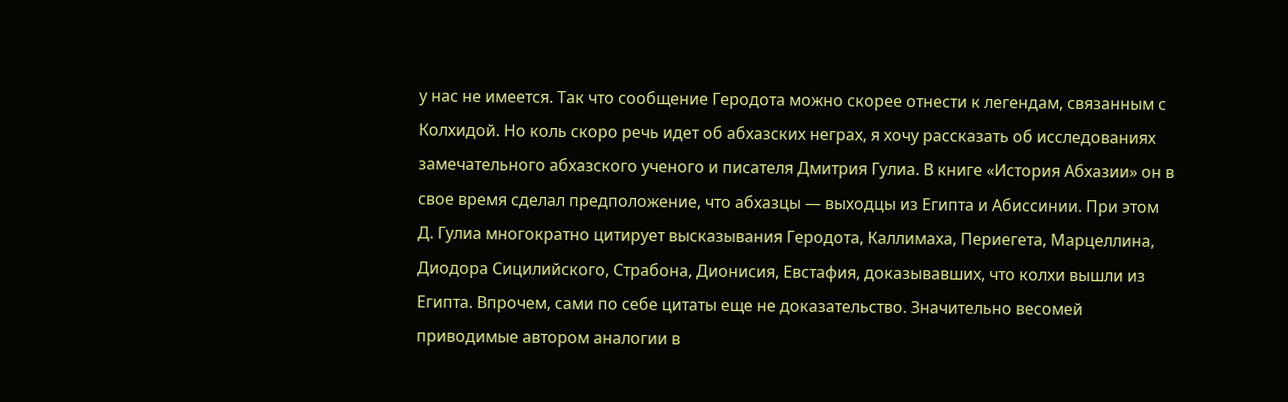у нас не имеется. Так что сообщение Геродота можно скорее отнести к легендам, связанным с Колхидой. Но коль скоро речь идет об абхазских неграх, я хочу рассказать об исследованиях замечательного абхазского ученого и писателя Дмитрия Гулиа. В книге «История Абхазии» он в свое время сделал предположение, что абхазцы — выходцы из Египта и Абиссинии. При этом Д. Гулиа многократно цитирует высказывания Геродота, Каллимаха, Периегета, Марцеллина, Диодора Сицилийского, Страбона, Дионисия, Евстафия, доказывавших, что колхи вышли из Египта. Впрочем, сами по себе цитаты еще не доказательство. Значительно весомей приводимые автором аналогии в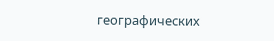географических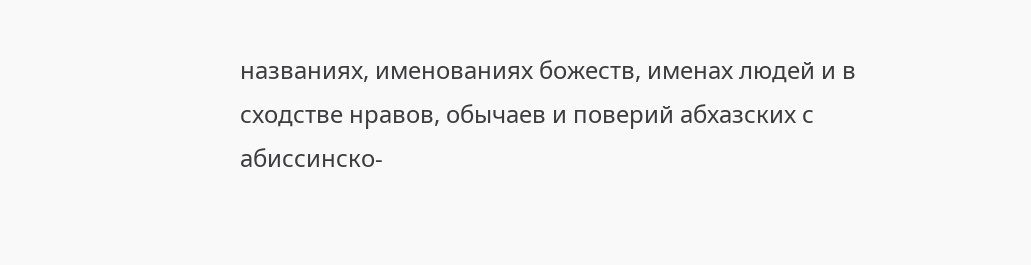названиях, именованиях божеств, именах людей и в сходстве нравов, обычаев и поверий абхазских с абиссинско-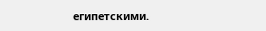египетскими.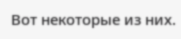Вот некоторые из них.